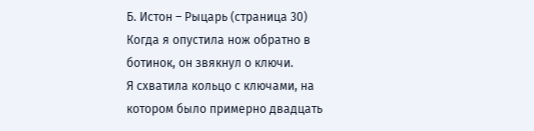Б. Истон – Рыцарь (страница 30)
Когда я опустила нож обратно в ботинок, он звякнул о ключи.
Я схватила кольцо с ключами, на котором было примерно двадцать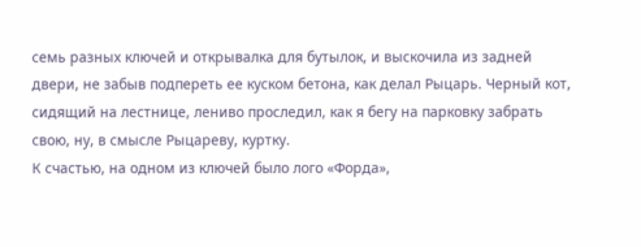семь разных ключей и открывалка для бутылок, и выскочила из задней двери, не забыв подпереть ее куском бетона, как делал Рыцарь. Черный кот, сидящий на лестнице, лениво проследил, как я бегу на парковку забрать свою, ну, в смысле Рыцареву, куртку.
К счастью, на одном из ключей было лого «Форда»,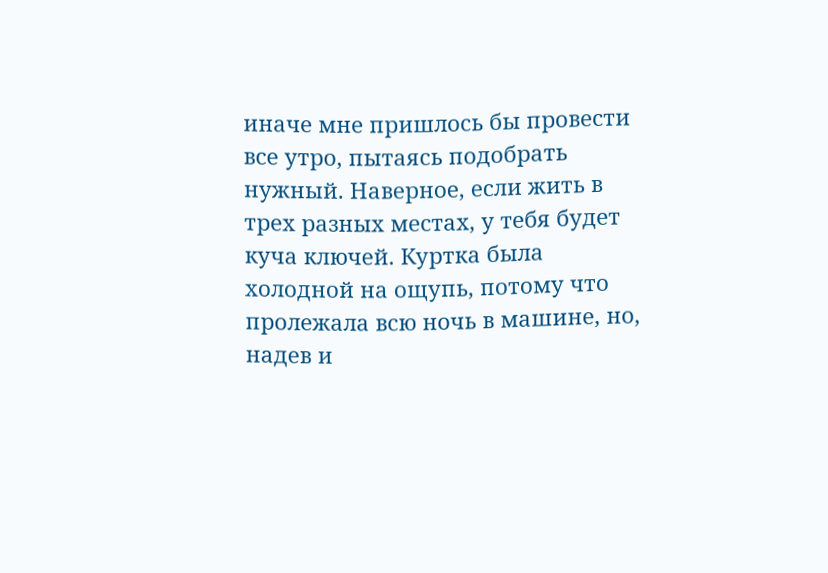иначе мне пришлось бы провести все утро, пытаясь подобрать нужный. Наверное, если жить в трех разных местах, у тебя будет куча ключей. Куртка была холодной на ощупь, потому что пролежала всю ночь в машине, но, надев и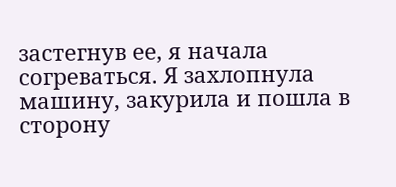застегнув ее, я начала согреваться. Я захлопнула машину, закурила и пошла в сторону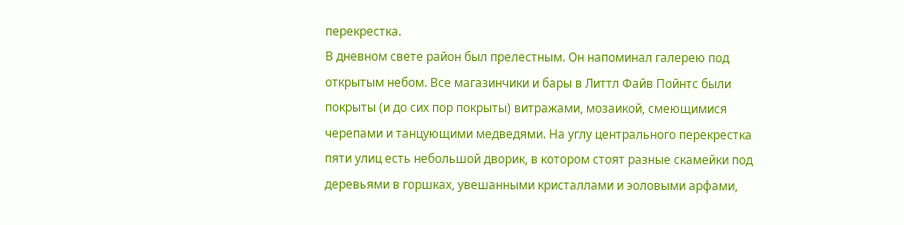перекрестка.
В дневном свете район был прелестным. Он напоминал галерею под открытым небом. Все магазинчики и бары в Литтл Файв Пойнтс были покрыты (и до сих пор покрыты) витражами, мозаикой, смеющимися черепами и танцующими медведями. На углу центрального перекрестка пяти улиц есть небольшой дворик, в котором стоят разные скамейки под деревьями в горшках, увешанными кристаллами и эоловыми арфами,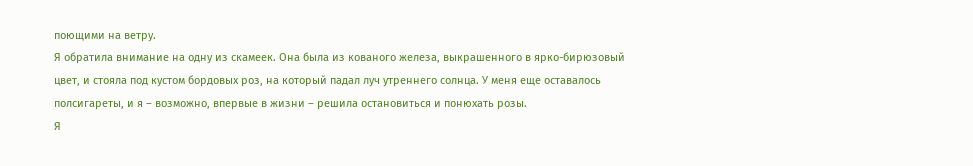поющими на ветру.
Я обратила внимание на одну из скамеек. Она была из кованого железа, выкрашенного в ярко-бирюзовый цвет, и стояла под кустом бордовых роз, на который падал луч утреннего солнца. У меня еще оставалось полсигареты, и я – возможно, впервые в жизни – решила остановиться и понюхать розы.
Я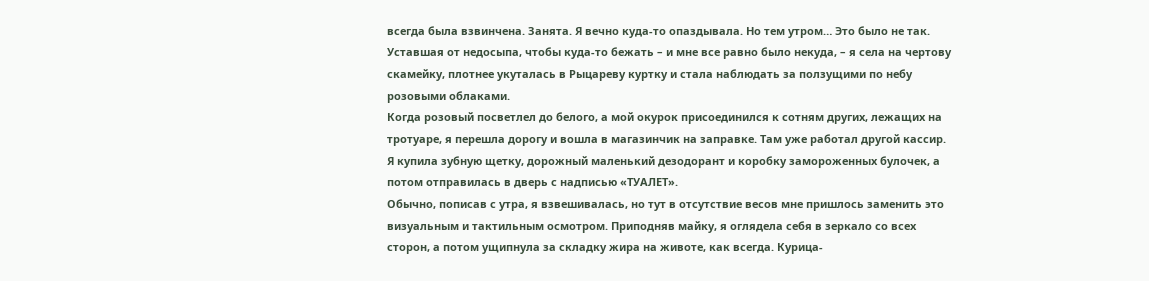всегда была взвинчена. Занята. Я вечно куда-то опаздывала. Но тем утром… Это было не так. Уставшая от недосыпа, чтобы куда-то бежать – и мне все равно было некуда, – я села на чертову скамейку, плотнее укуталась в Рыцареву куртку и стала наблюдать за ползущими по небу розовыми облаками.
Когда розовый посветлел до белого, а мой окурок присоединился к сотням других, лежащих на тротуаре, я перешла дорогу и вошла в магазинчик на заправке. Там уже работал другой кассир. Я купила зубную щетку, дорожный маленький дезодорант и коробку замороженных булочек, а потом отправилась в дверь с надписью «ТУАЛЕТ».
Обычно, пописав с утра, я взвешивалась, но тут в отсутствие весов мне пришлось заменить это визуальным и тактильным осмотром. Приподняв майку, я оглядела себя в зеркало со всех сторон, а потом ущипнула за складку жира на животе, как всегда. Курица-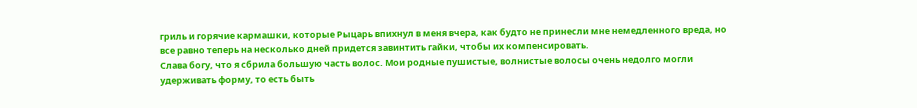гриль и горячие кармашки, которые Рыцарь впихнул в меня вчера, как будто не принесли мне немедленного вреда, но все равно теперь на несколько дней придется завинтить гайки, чтобы их компенсировать.
Слава богу, что я сбрила большую часть волос. Мои родные пушистые, волнистые волосы очень недолго могли удерживать форму, то есть быть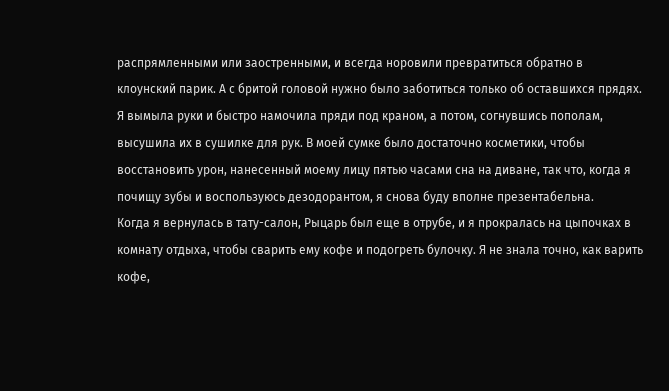распрямленными или заостренными, и всегда норовили превратиться обратно в клоунский парик. А с бритой головой нужно было заботиться только об оставшихся прядях. Я вымыла руки и быстро намочила пряди под краном, а потом, согнувшись пополам, высушила их в сушилке для рук. В моей сумке было достаточно косметики, чтобы восстановить урон, нанесенный моему лицу пятью часами сна на диване, так что, когда я почищу зубы и воспользуюсь дезодорантом, я снова буду вполне презентабельна.
Когда я вернулась в тату-салон, Рыцарь был еще в отрубе, и я прокралась на цыпочках в комнату отдыха, чтобы сварить ему кофе и подогреть булочку. Я не знала точно, как варить кофе,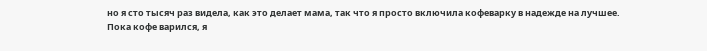но я сто тысяч раз видела, как это делает мама, так что я просто включила кофеварку в надежде на лучшее.
Пока кофе варился, я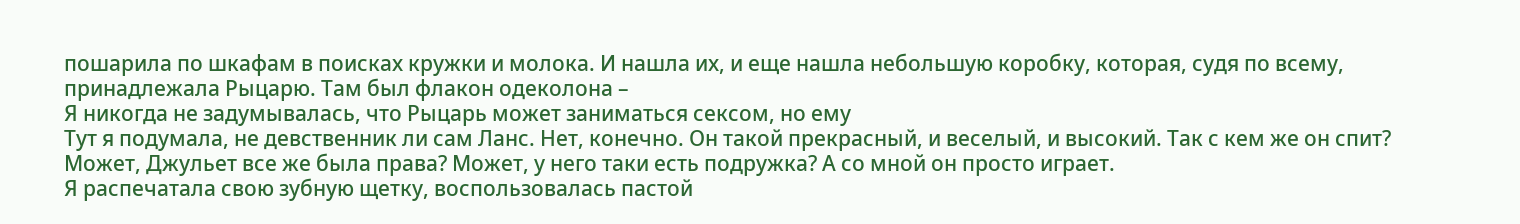пошарила по шкафам в поисках кружки и молока. И нашла их, и еще нашла небольшую коробку, которая, судя по всему, принадлежала Рыцарю. Там был флакон одеколона –
Я никогда не задумывалась, что Рыцарь может заниматься сексом, но ему
Тут я подумала, не девственник ли сам Ланс. Нет, конечно. Он такой прекрасный, и веселый, и высокий. Так с кем же он спит? Может, Джульет все же была права? Может, у него таки есть подружка? А со мной он просто играет.
Я распечатала свою зубную щетку, воспользовалась пастой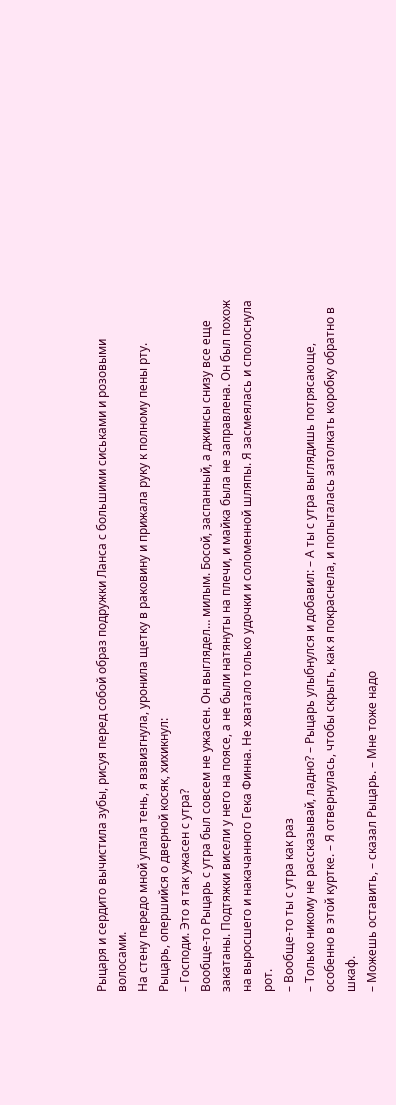Рыцаря и сердито вычистила зубы, рисуя перед собой образ подружки Ланса с большими сиськами и розовыми волосами.
На стену передо мной упала тень, я взвизгнула, уронила щетку в раковину и прижала руку к полному пены рту. Рыцарь, опершийся о дверной косяк, хихикнул:
– Господи. Это я так ужасен с утра?
Вообще-то Рыцарь с утра был совсем не ужасен. Он выглядел… милым. Босой, заспанный, а джинсы снизу все еще закатаны. Подтяжки висели у него на поясе, а не были натянуты на плечи, и майка была не заправлена. Он был похож на выросшего и накачанного Гека Финна. Не хватало только удочки и соломенной шляпы. Я засмеялась и сполоснула рот.
– Вообще-то ты с утра как раз
– Только никому не рассказывай, ладно? – Рыцарь улыбнулся и добавил: – А ты с утра выглядишь потрясающе, особенно в этой куртке. – Я отвернулась, чтобы скрыть, как я покраснела, и попыталась затолкать коробку обратно в шкаф.
– Можешь оставить, – сказал Рыцарь. – Мне тоже надо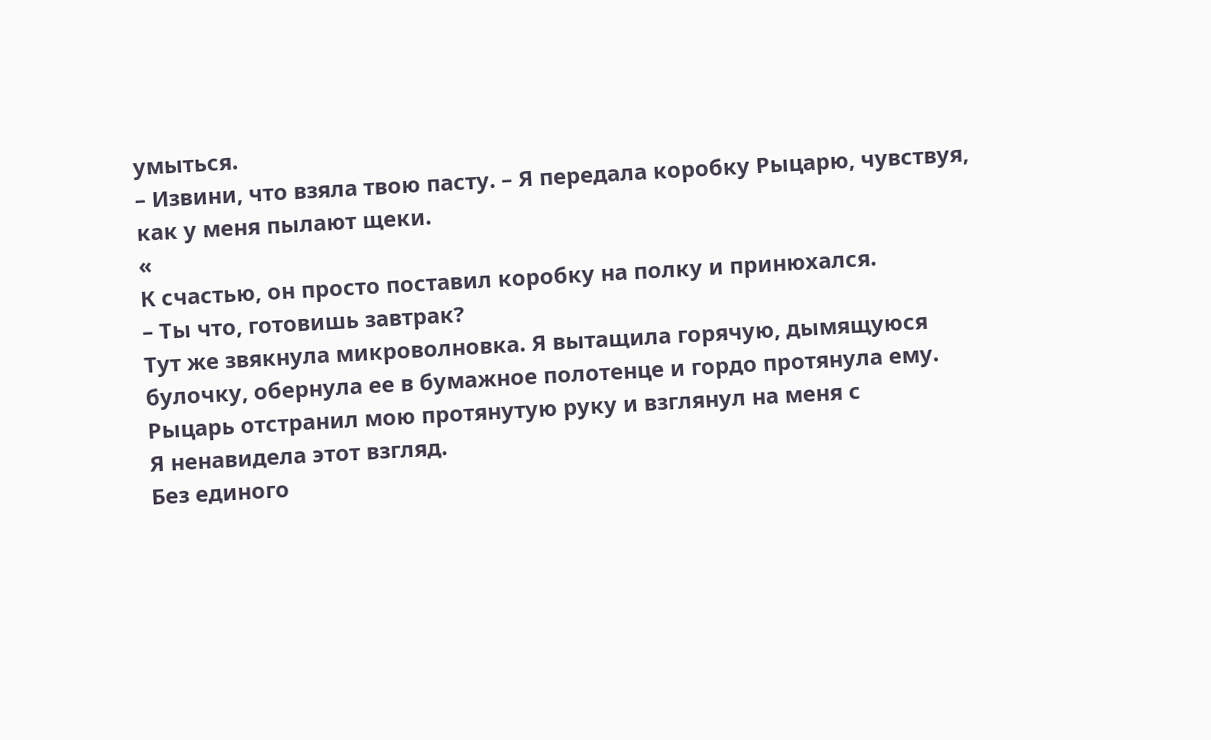умыться.
– Извини, что взяла твою пасту. – Я передала коробку Рыцарю, чувствуя, как у меня пылают щеки.
«
К счастью, он просто поставил коробку на полку и принюхался.
– Ты что, готовишь завтрак?
Тут же звякнула микроволновка. Я вытащила горячую, дымящуюся булочку, обернула ее в бумажное полотенце и гордо протянула ему. Рыцарь отстранил мою протянутую руку и взглянул на меня с
Я ненавидела этот взгляд.
Без единого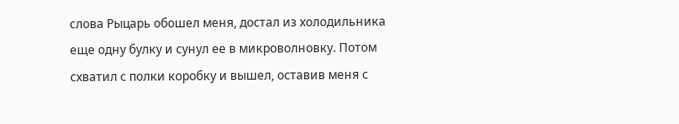слова Рыцарь обошел меня, достал из холодильника еще одну булку и сунул ее в микроволновку. Потом схватил с полки коробку и вышел, оставив меня с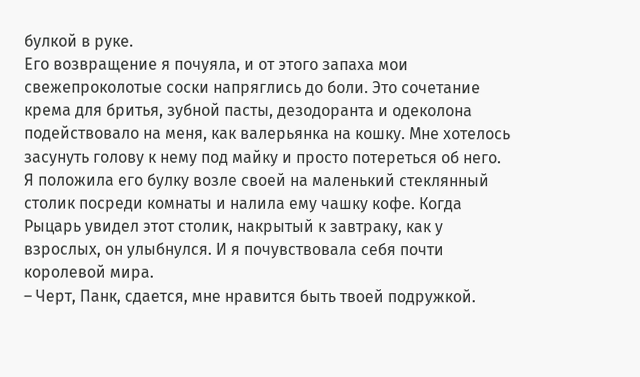булкой в руке.
Его возвращение я почуяла, и от этого запаха мои свежепроколотые соски напряглись до боли. Это сочетание крема для бритья, зубной пасты, дезодоранта и одеколона подействовало на меня, как валерьянка на кошку. Мне хотелось засунуть голову к нему под майку и просто потереться об него.
Я положила его булку возле своей на маленький стеклянный столик посреди комнаты и налила ему чашку кофе. Когда Рыцарь увидел этот столик, накрытый к завтраку, как у взрослых, он улыбнулся. И я почувствовала себя почти королевой мира.
– Черт, Панк, сдается, мне нравится быть твоей подружкой.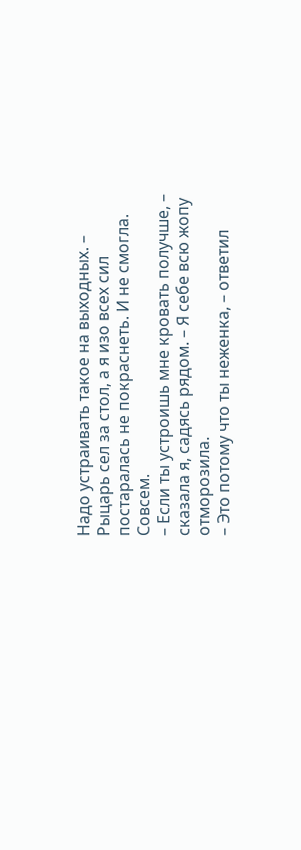Надо устраивать такое на выходных. – Рыцарь сел за стол, а я изо всех сил постаралась не покраснеть. И не смогла. Совсем.
– Если ты устроишь мне кровать получше, – сказала я, садясь рядом. – Я себе всю жопу отморозила.
– Это потому что ты неженка, – ответил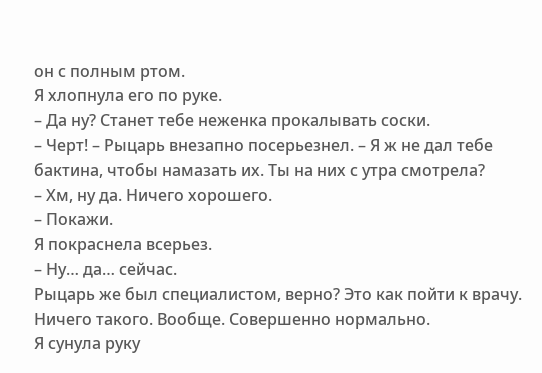он с полным ртом.
Я хлопнула его по руке.
– Да ну? Станет тебе неженка прокалывать соски.
– Черт! – Рыцарь внезапно посерьезнел. – Я ж не дал тебе бактина, чтобы намазать их. Ты на них с утра смотрела?
– Хм, ну да. Ничего хорошего.
– Покажи.
Я покраснела всерьез.
– Ну… да… сейчас.
Рыцарь же был специалистом, верно? Это как пойти к врачу. Ничего такого. Вообще. Совершенно нормально.
Я сунула руку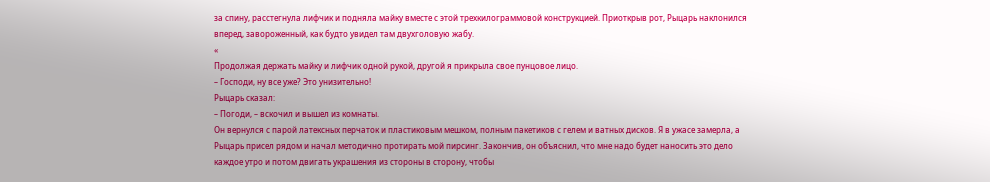за спину, расстегнула лифчик и подняла майку вместе с этой трехкилограммовой конструкцией. Приоткрыв рот, Рыцарь наклонился вперед, завороженный, как будто увидел там двухголовую жабу.
«
Продолжая держать майку и лифчик одной рукой, другой я прикрыла свое пунцовое лицо.
– Господи, ну все уже? Это унизительно!
Рыцарь сказал:
– Погоди, – вскочил и вышел из комнаты.
Он вернулся с парой латексных перчаток и пластиковым мешком, полным пакетиков с гелем и ватных дисков. Я в ужасе замерла, а Рыцарь присел рядом и начал методично протирать мой пирсинг. Закончив, он объяснил, что мне надо будет наносить это дело каждое утро и потом двигать украшения из стороны в сторону, чтобы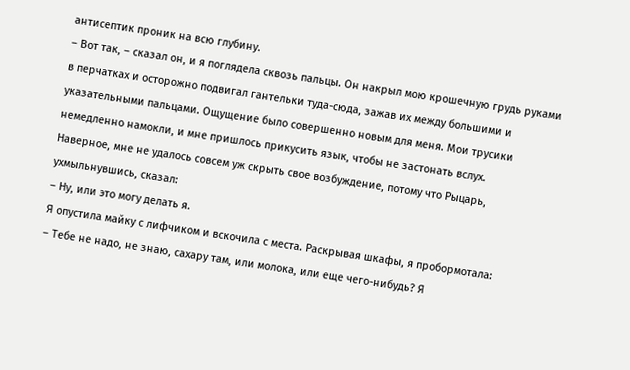антисептик проник на всю глубину.
– Вот так, – сказал он, и я поглядела сквозь пальцы. Он накрыл мою крошечную грудь руками в перчатках и осторожно подвигал гантельки туда-сюда, зажав их между большими и указательными пальцами. Ощущение было совершенно новым для меня. Мои трусики немедленно намокли, и мне пришлось прикусить язык, чтобы не застонать вслух.
Наверное, мне не удалось совсем уж скрыть свое возбуждение, потому что Рыцарь, ухмыльнувшись, сказал:
– Ну, или это могу делать я.
Я опустила майку с лифчиком и вскочила с места. Раскрывая шкафы, я пробормотала:
– Тебе не надо, не знаю, сахару там, или молока, или еще чего-нибудь? Я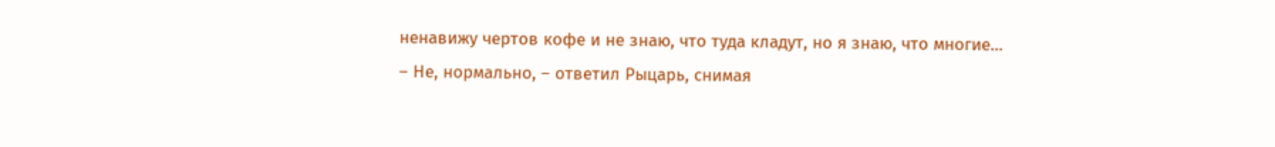ненавижу чертов кофе и не знаю, что туда кладут, но я знаю, что многие…
– Не, нормально, – ответил Рыцарь, снимая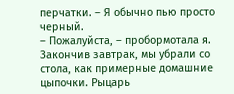перчатки. – Я обычно пью просто черный.
– Пожалуйста, – пробормотала я.
Закончив завтрак, мы убрали со стола, как примерные домашние цыпочки. Рыцарь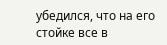убедился, что на его стойке все в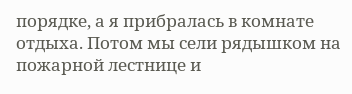порядке, а я прибралась в комнате отдыха. Потом мы сели рядышком на пожарной лестнице и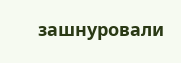зашнуровали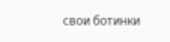свои ботинки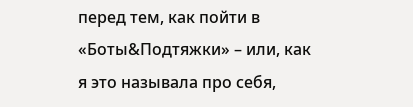перед тем, как пойти в «Боты&Подтяжки» – или, как я это называла про себя,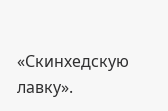«Скинхедскую лавку».